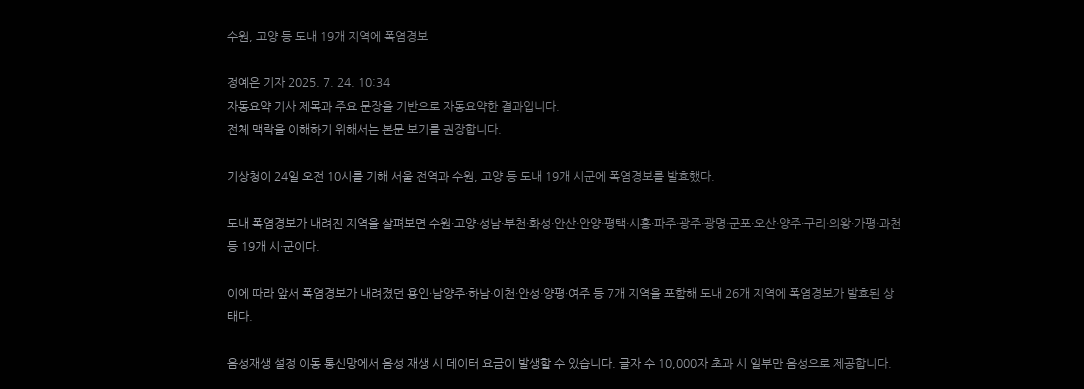수원, 고양 등 도내 19개 지역에 폭염경보

정예은 기자 2025. 7. 24. 10:34
자동요약 기사 제목과 주요 문장을 기반으로 자동요약한 결과입니다.
전체 맥락을 이해하기 위해서는 본문 보기를 권장합니다.

기상청이 24일 오전 10시를 기해 서울 전역과 수원, 고양 등 도내 19개 시군에 폭염경보를 발효했다.

도내 폭염경보가 내려진 지역을 살펴보면 수원·고양·성남·부천·화성·안산·안양·평택·시흥·파주·광주·광명·군포·오산·양주·구리·의왕·가평·과천 등 19개 시·군이다.

이에 따라 앞서 폭염경보가 내려졌던 용인·남양주·하남·이천·안성·양평·여주 등 7개 지역을 포함해 도내 26개 지역에 폭염경보가 발효된 상태다.

음성재생 설정 이동 통신망에서 음성 재생 시 데이터 요금이 발생할 수 있습니다. 글자 수 10,000자 초과 시 일부만 음성으로 제공합니다.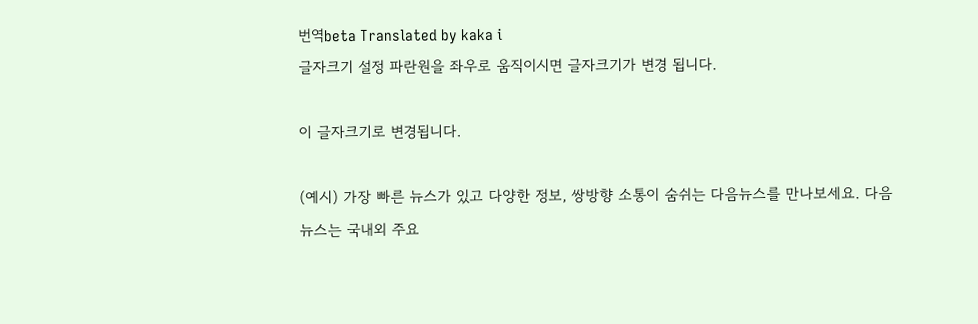번역beta Translated by kaka i
글자크기 설정 파란원을 좌우로 움직이시면 글자크기가 변경 됩니다.

이 글자크기로 변경됩니다.

(예시) 가장 빠른 뉴스가 있고 다양한 정보, 쌍방향 소통이 숨쉬는 다음뉴스를 만나보세요. 다음뉴스는 국내외 주요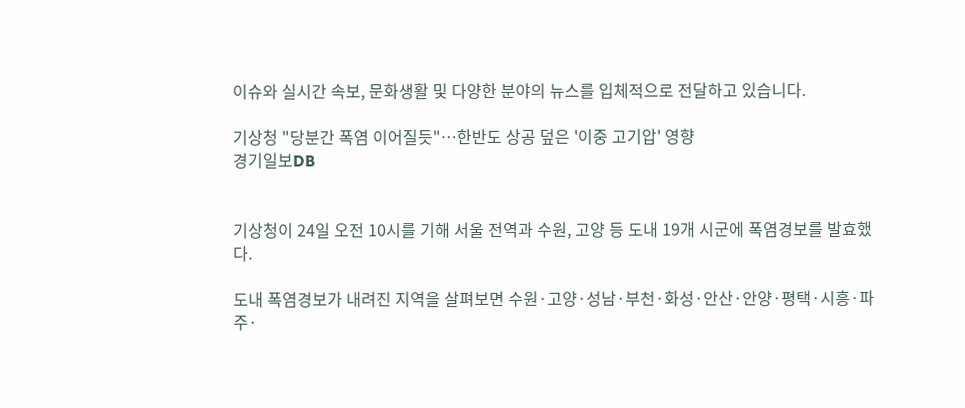이슈와 실시간 속보, 문화생활 및 다양한 분야의 뉴스를 입체적으로 전달하고 있습니다.

기상청 "당분간 폭염 이어질듯"…한반도 상공 덮은 '이중 고기압' 영향
경기일보DB


기상청이 24일 오전 10시를 기해 서울 전역과 수원, 고양 등 도내 19개 시군에 폭염경보를 발효했다.

도내 폭염경보가 내려진 지역을 살펴보면 수원·고양·성남·부천·화성·안산·안양·평택·시흥·파주·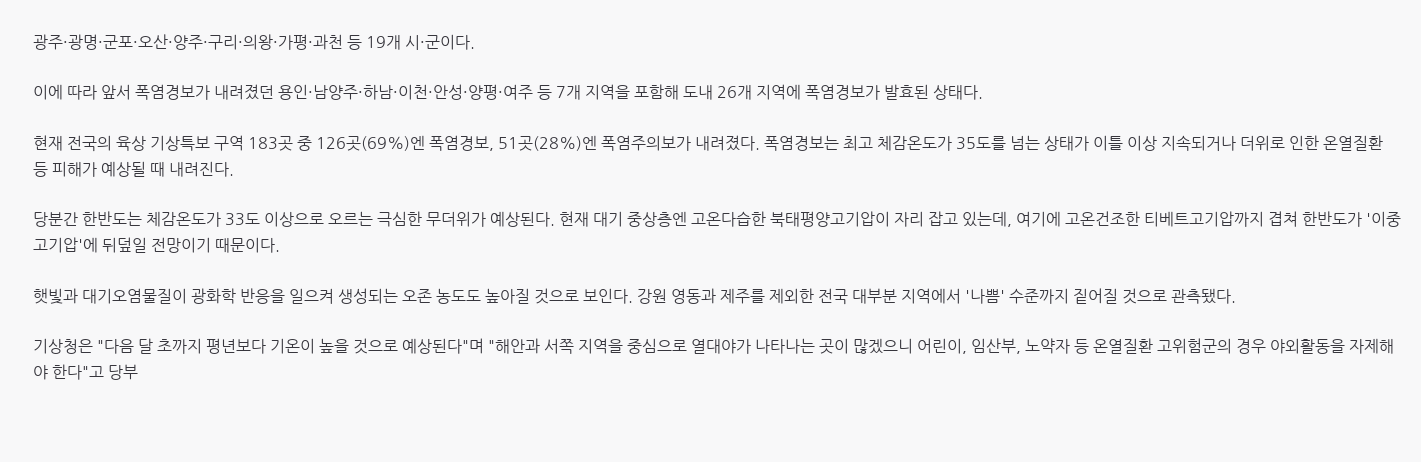광주·광명·군포·오산·양주·구리·의왕·가평·과천 등 19개 시·군이다.

이에 따라 앞서 폭염경보가 내려졌던 용인·남양주·하남·이천·안성·양평·여주 등 7개 지역을 포함해 도내 26개 지역에 폭염경보가 발효된 상태다.

현재 전국의 육상 기상특보 구역 183곳 중 126곳(69%)엔 폭염경보, 51곳(28%)엔 폭염주의보가 내려졌다. 폭염경보는 최고 체감온도가 35도를 넘는 상태가 이틀 이상 지속되거나 더위로 인한 온열질환 등 피해가 예상될 때 내려진다.

당분간 한반도는 체감온도가 33도 이상으로 오르는 극심한 무더위가 예상된다. 현재 대기 중상층엔 고온다습한 북태평양고기압이 자리 잡고 있는데, 여기에 고온건조한 티베트고기압까지 겹쳐 한반도가 '이중 고기압'에 뒤덮일 전망이기 때문이다.

햇빛과 대기오염물질이 광화학 반응을 일으켜 생성되는 오존 농도도 높아질 것으로 보인다. 강원 영동과 제주를 제외한 전국 대부분 지역에서 '나쁨' 수준까지 짙어질 것으로 관측됐다.

기상청은 "다음 달 초까지 평년보다 기온이 높을 것으로 예상된다"며 "해안과 서쪽 지역을 중심으로 열대야가 나타나는 곳이 많겠으니 어린이, 임산부, 노약자 등 온열질환 고위험군의 경우 야외활동을 자제해야 한다"고 당부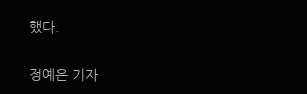했다.

정예은 기자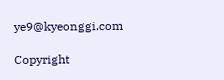ye9@kyeonggi.com

Copyright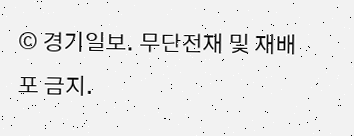© 경기일보. 무단전재 및 재배포 금지.